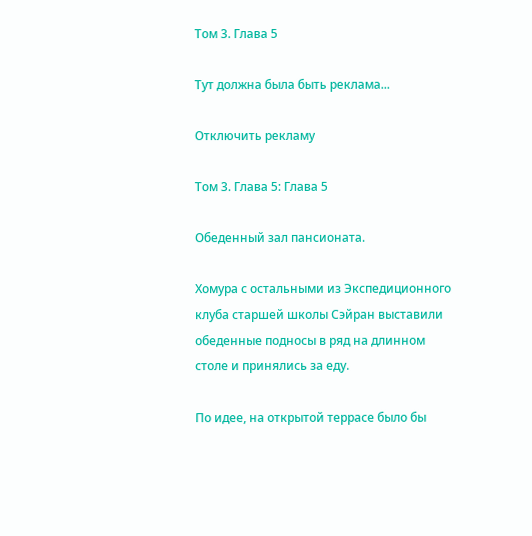Том 3. Глава 5

Тут должна была быть реклама...

Отключить рекламу

Том 3. Глава 5: Глава 5

Обеденный зал пансионата.

Хомура с остальными из Экспедиционного клуба старшей школы Сэйран выставили обеденные подносы в ряд на длинном столе и принялись за еду.

По идее, на открытой террасе было бы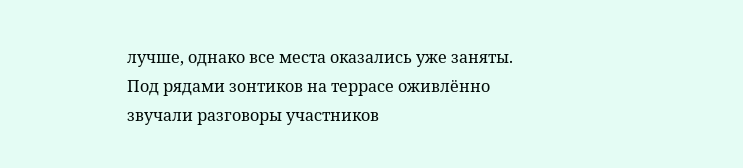лучше, однако все места оказались уже заняты. Под рядами зонтиков на террасе оживлённо звучали разговоры участников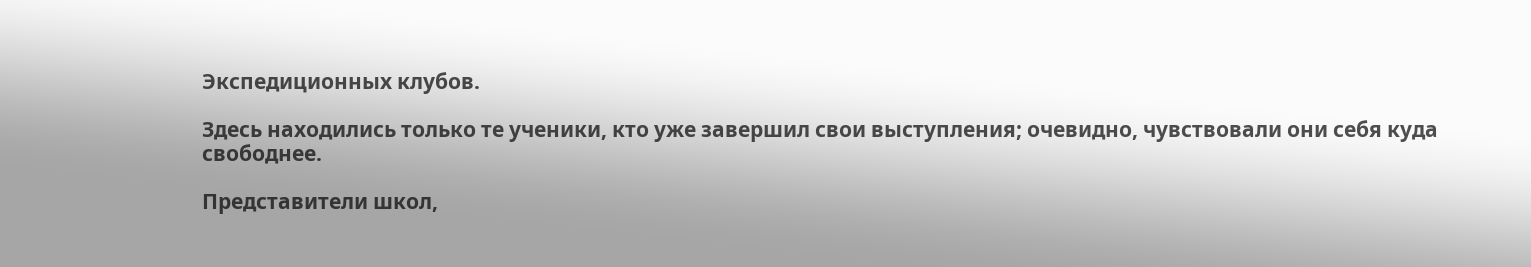Экспедиционных клубов.

Здесь находились только те ученики, кто уже завершил свои выступления; очевидно, чувствовали они себя куда свободнее.

Представители школ,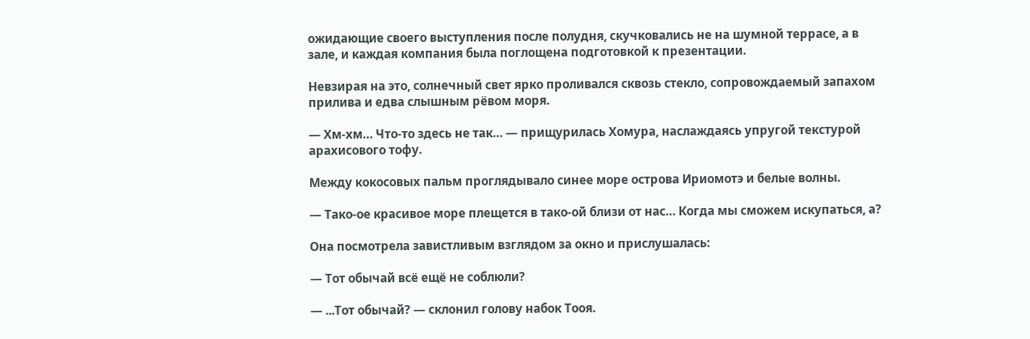ожидающие своего выступления после полудня, скучковались не на шумной террасе, а в зале, и каждая компания была поглощена подготовкой к презентации.

Невзирая на это, солнечный свет ярко проливался сквозь стекло, сопровождаемый запахом прилива и едва слышным рёвом моря.

— Хм-хм… Что-то здесь не так… — прищурилась Хомура, наслаждаясь упругой текстурой арахисового тофу.

Между кокосовых пальм проглядывало синее море острова Ириомотэ и белые волны.

— Тако-ое красивое море плещется в тако-ой близи от нас… Когда мы сможем искупаться, а?

Она посмотрела завистливым взглядом за окно и прислушалась:

— Тот обычай всё ещё не соблюли?

— ...Тот обычай? — склонил голову набок Тооя.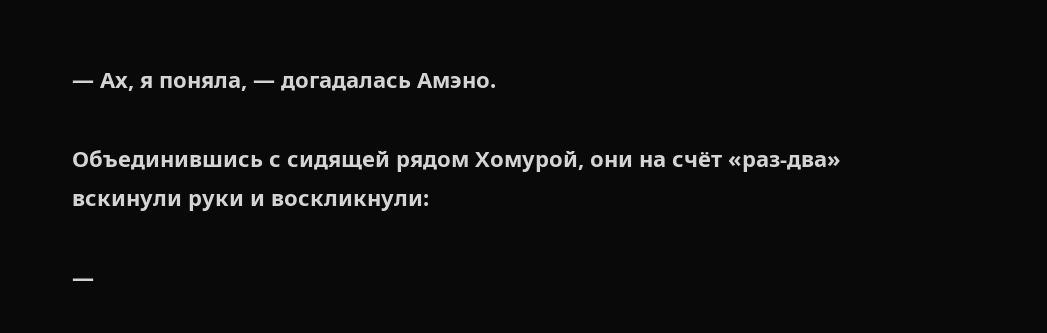— Ах, я поняла, — догадалась Амэно.

Объединившись с сидящей рядом Хомурой, они на счёт «раз-два» вскинули руки и воскликнули:

—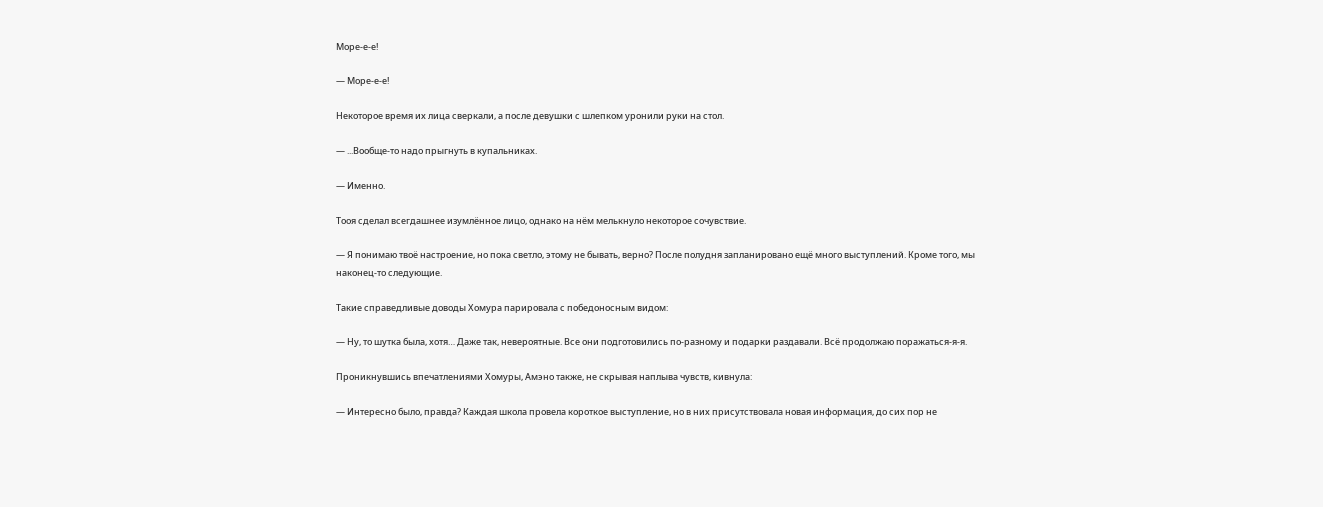Море-е-е!

— Море-е-е!

Некоторое время их лица сверкали, а после девушки с шлепком уронили руки на стол.

— ...Вообще-то надо прыгнуть в купальниках.

— Именно.

Тооя сделал всегдашнее изумлённое лицо, однако на нём мелькнуло некоторое сочувствие.

— Я понимаю твоё настроение, но пока светло, этому не бывать, верно? После полудня запланировано ещё много выступлений. Кроме того, мы наконец-то следующие.

Такие справедливые доводы Хомура парировала с победоносным видом:

— Ну, то шутка была, хотя… Даже так, невероятные. Все они подготовились по-разному и подарки раздавали. Всё продолжаю поражаться-я-я.

Проникнувшись впечатлениями Хомуры, Амэно также, не скрывая наплыва чувств, кивнула:

— Интересно было, правда? Каждая школа провела короткое выступление, но в них присутствовала новая информация, до сих пор не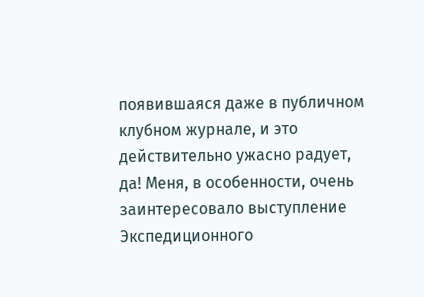появившаяся даже в публичном клубном журнале, и это действительно ужасно радует, да! Меня, в особенности, очень заинтересовало выступление Экспедиционного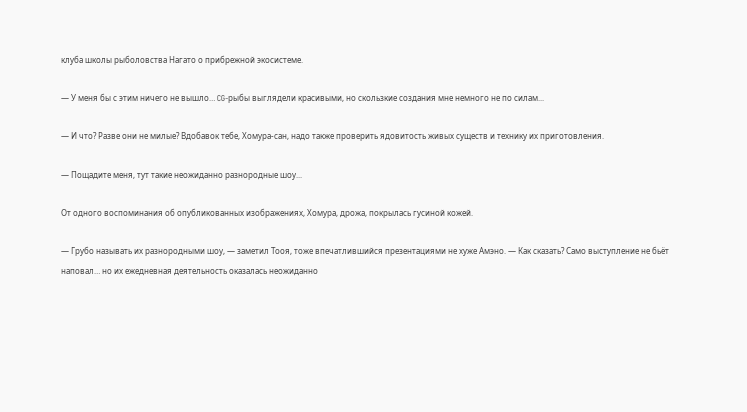клуба школы рыболовства Нагато о прибрежной экосистеме.

— У меня бы с этим ничего не вышло… CG-рыбы выглядели красивыми, но скользкие создания мне немного не по силам...

— И что? Разве они не милые? Вдобавок тебе, Хомура-сан, надо также проверить ядовитость живых существ и технику их приготовления.

— Пощадите меня, тут такие неожиданно разнородные шоу...

От одного воспоминания об опубликованных изображениях, Хомура, дрожа, покрылась гусиной кожей.

— Грубо называть их разнородными шоу, — заметил Тооя, тоже впечатлившийся презентациями не хуже Амэно. — Как сказать? Само выступление не бьёт наповал… но их ежедневная деятельность оказалась неожиданно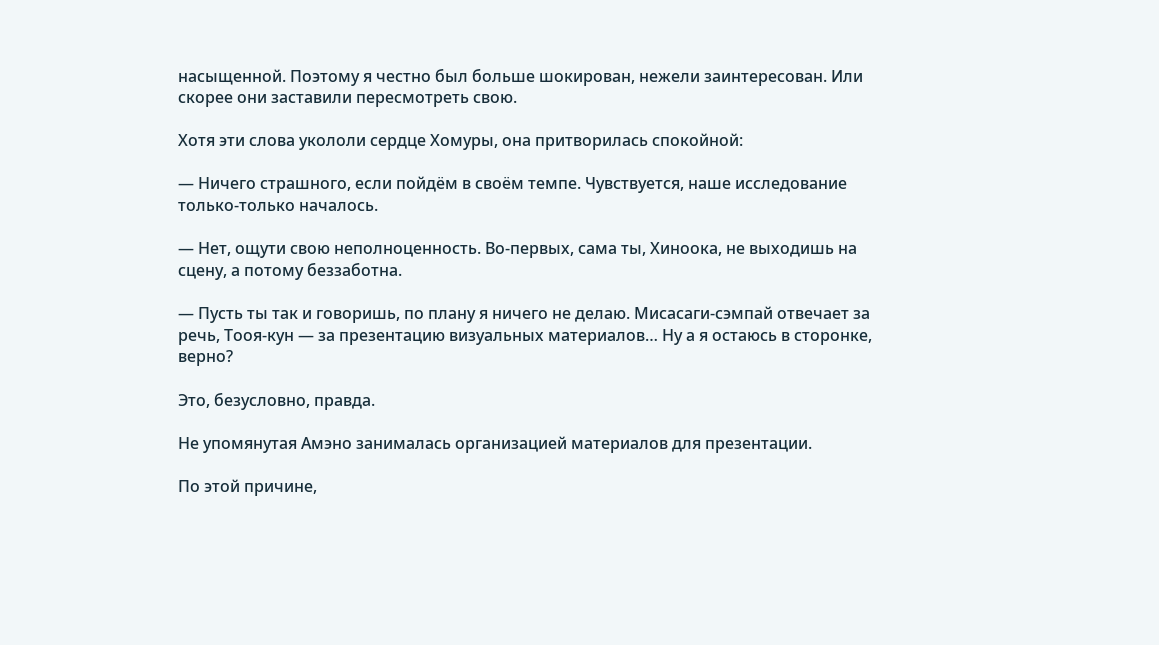насыщенной. Поэтому я честно был больше шокирован, нежели заинтересован. Или скорее они заставили пересмотреть свою.

Хотя эти слова укололи сердце Хомуры, она притворилась спокойной:

— Ничего страшного, если пойдём в своём темпе. Чувствуется, наше исследование только-только началось.

— Нет, ощути свою неполноценность. Во-первых, сама ты, Хиноока, не выходишь на сцену, а потому беззаботна.

— Пусть ты так и говоришь, по плану я ничего не делаю. Мисасаги-сэмпай отвечает за речь, Тооя-кун — за презентацию визуальных материалов… Ну а я остаюсь в сторонке, верно?

Это, безусловно, правда.

Не упомянутая Амэно занималась организацией материалов для презентации.

По этой причине,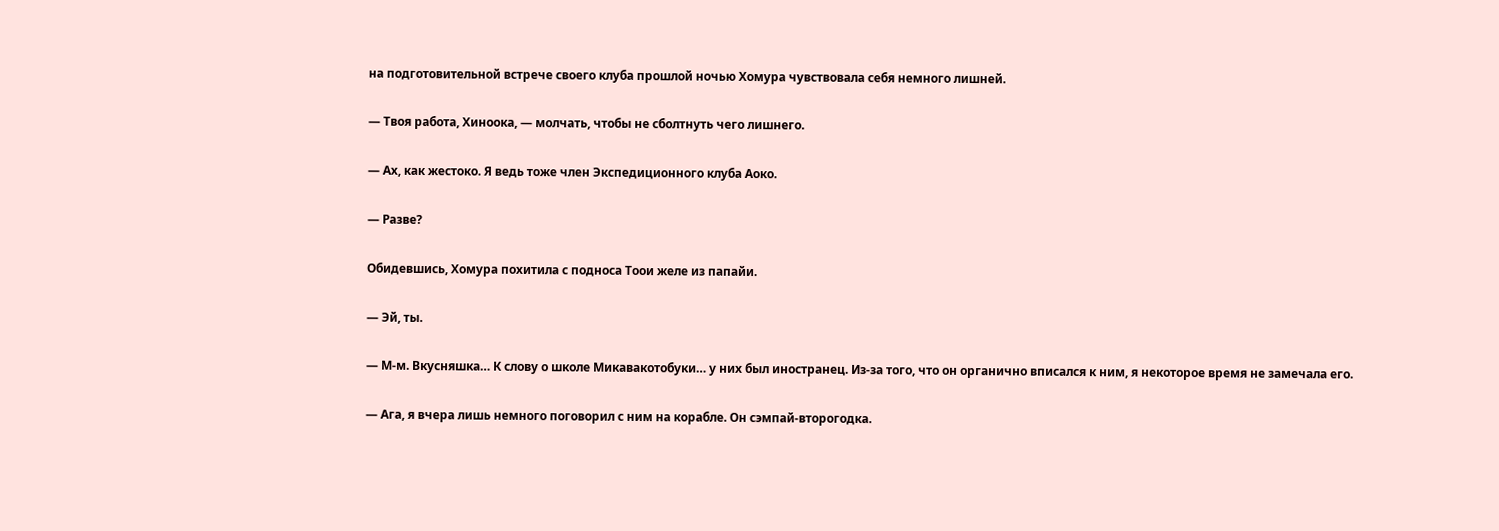на подготовительной встрече своего клуба прошлой ночью Хомура чувствовала себя немного лишней.

— Твоя работа, Хиноока, — молчать, чтобы не сболтнуть чего лишнего.

— Ах, как жестоко. Я ведь тоже член Экспедиционного клуба Аоко.

— Разве?

Обидевшись, Хомура похитила с подноса Тоои желе из папайи.

— Эй, ты.

— М-м. Вкусняшка… К слову о школе Микавакотобуки… у них был иностранец. Из-за того, что он органично вписался к ним, я некоторое время не замечала его.

— Ага, я вчера лишь немного поговорил с ним на корабле. Он сэмпай-второгодка.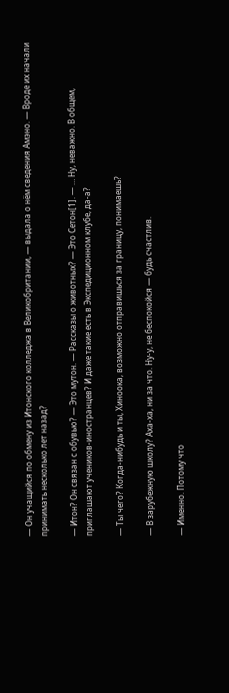— Он учащийся по обмену из Итонского колледжа в Великобритании, — выдала о нём сведения Амэно. — Вроде их начали принимать несколько лет назад?

— Итон? Он связан с обувью? — Это мутон. — Рассказы о животных? — Это Сетон[1]. — … Ну, неважно. В общем, приглашают учеников-иностранцев? И даже такие есть в Экспедиционном клубе, да-а?

— Ты чего? Когда-нибудь и ты, Хиноока, возможно отправишься за границу, понимаешь?

— В зарубежную школу? Аха-ха, ни за что. Ну-у, не беспокойся — будь счастлив.

— Именно. Потому что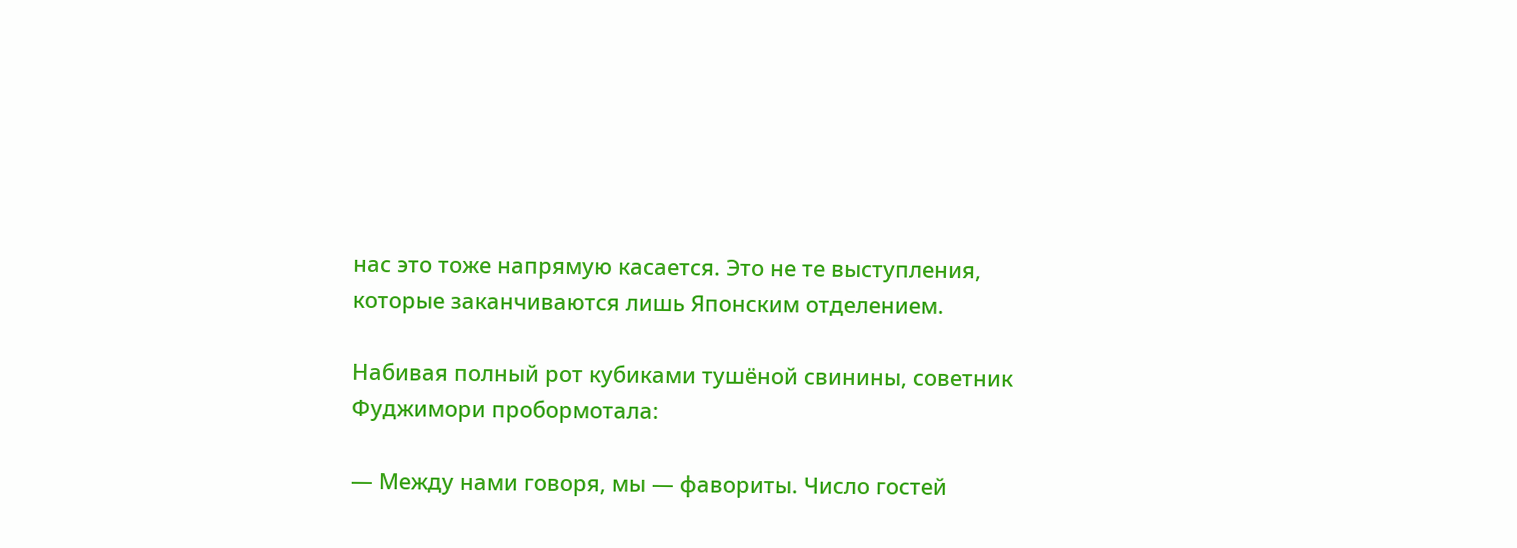нас это тоже напрямую касается. Это не те выступления, которые заканчиваются лишь Японским отделением.

Набивая полный рот кубиками тушёной свинины, советник Фуджимори пробормотала:

— Между нами говоря, мы — фавориты. Число гостей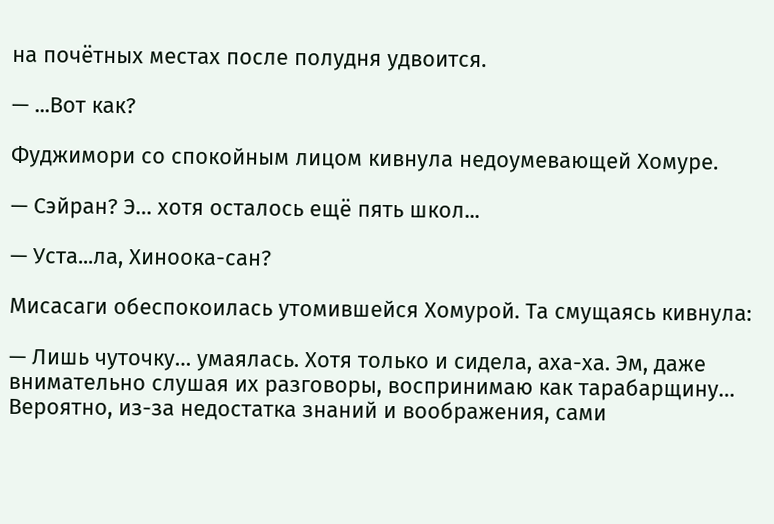на почётных местах после полудня удвоится.

— ...Вот как?

Фуджимори со спокойным лицом кивнула недоумевающей Хомуре.

— Сэйран? Э… хотя осталось ещё пять школ...

— Уста...ла, Хиноока-сан?

Мисасаги обеспокоилась утомившейся Хомурой. Та смущаясь кивнула:

— Лишь чуточку… умаялась. Хотя только и сидела, аха-ха. Эм, даже внимательно слушая их разговоры, воспринимаю как тарабарщину… Вероятно, из-за недостатка знаний и воображения, сами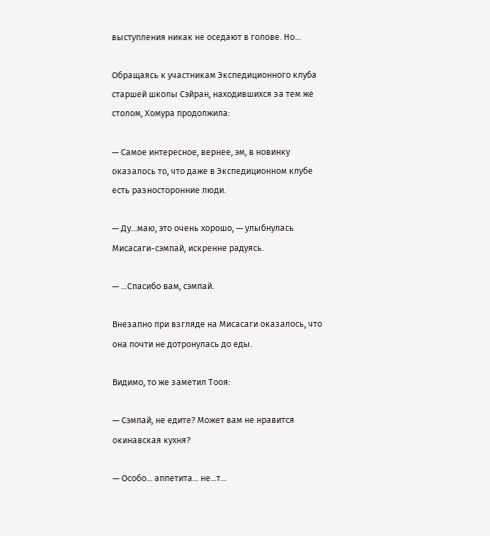выступления никак не оседают в голове. Но...

Обращаясь к участникам Экспедиционного клуба старшей школы Сэйран, находившихся за тем же столом, Хомура продолжила:

— Самое интересное, вернее, эм, в новинку оказалось то, что даже в Экспедиционном клубе есть разносторонние люди.

— Ду...маю, это очень хорошо, — улыбнулась Мисасаги-сэмпай, искренне радуясь.

— ...Спасибо вам, сэмпай.

Внезапно при взгляде на Мисасаги оказалось, что она почти не дотронулась до еды.

Видимо, то же заметил Тооя:

— Сэмпай, не едите? Может вам не нравится окинавская кухня?

— Особо... аппетита... не...т...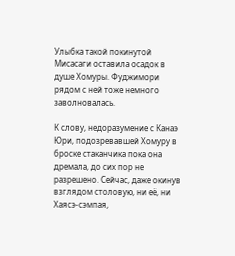Улыбка такой покинутой Мисасаги оставила осадок в душе Хомуры. Фуджимори рядом с ней тоже немного заволновалась.

К слову, недоразумение с Канаэ Юри, подозревавшей Хомуру в броске стаканчика пока она дремала, до сих пор не разрешено. Сейчас, даже окинув взглядом столовую, ни её, ни Хаясэ-сэмпая,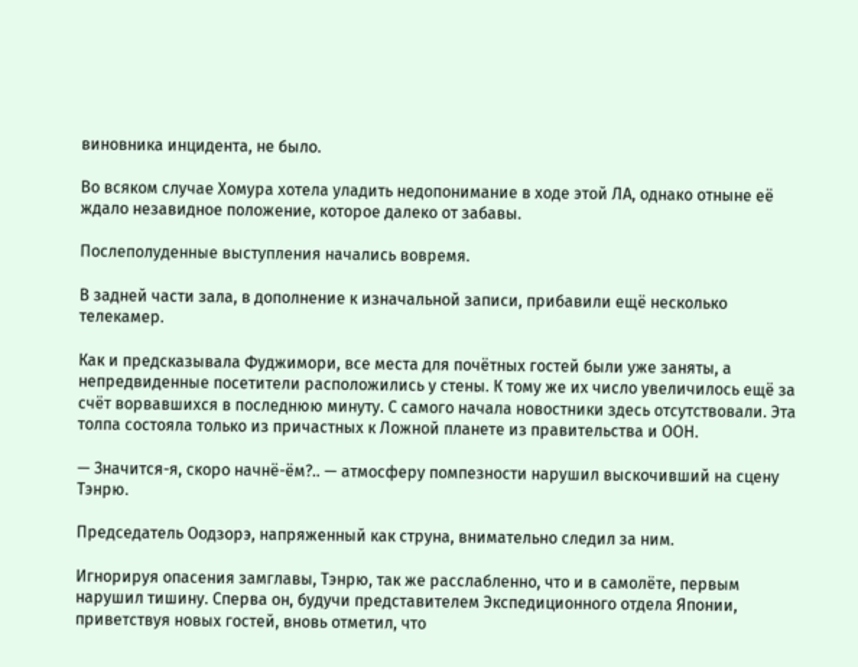виновника инцидента, не было.

Во всяком случае Хомура хотела уладить недопонимание в ходе этой ЛА, однако отныне её ждало незавидное положение, которое далеко от забавы.

Послеполуденные выступления начались вовремя.

В задней части зала, в дополнение к изначальной записи, прибавили ещё несколько телекамер.

Как и предсказывала Фуджимори, все места для почётных гостей были уже заняты, а непредвиденные посетители расположились у стены. К тому же их число увеличилось ещё за счёт ворвавшихся в последнюю минуту. С самого начала новостники здесь отсутствовали. Эта толпа состояла только из причастных к Ложной планете из правительства и ООН.

— Значится-я, скоро начнё-ём?.. — атмосферу помпезности нарушил выскочивший на сцену Тэнрю.

Председатель Оодзорэ, напряженный как струна, внимательно следил за ним.

Игнорируя опасения замглавы, Тэнрю, так же расслабленно, что и в самолёте, первым нарушил тишину. Сперва он, будучи представителем Экспедиционного отдела Японии, приветствуя новых гостей, вновь отметил, что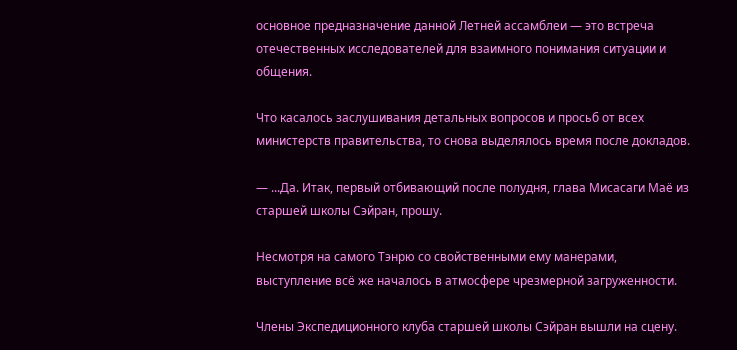основное предназначение данной Летней ассамблеи — это встреча отечественных исследователей для взаимного понимания ситуации и общения.

Что касалось заслушивания детальных вопросов и просьб от всех министерств правительства, то снова выделялось время после докладов.

— ...Да. Итак, первый отбивающий после полудня, глава Мисасаги Маё из старшей школы Сэйран, прошу.

Несмотря на самого Тэнрю со свойственными ему манерами, выступление всё же началось в атмосфере чрезмерной загруженности.

Члены Экспедиционного клуба старшей школы Сэйран вышли на сцену.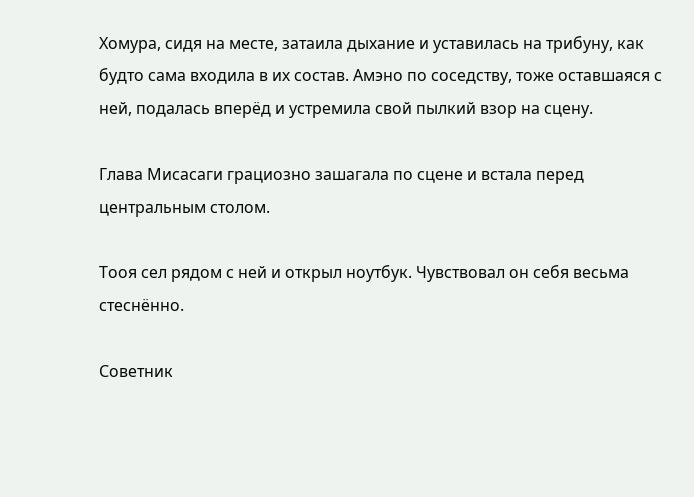Хомура, сидя на месте, затаила дыхание и уставилась на трибуну, как будто сама входила в их состав. Амэно по соседству, тоже оставшаяся с ней, подалась вперёд и устремила свой пылкий взор на сцену.

Глава Мисасаги грациозно зашагала по сцене и встала перед центральным столом.

Тооя сел рядом с ней и открыл ноутбук. Чувствовал он себя весьма стеснённо.

Советник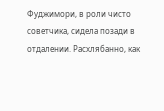Фуджимори, в роли чисто советчика, сидела позади в отдалении. Расхлябанно, как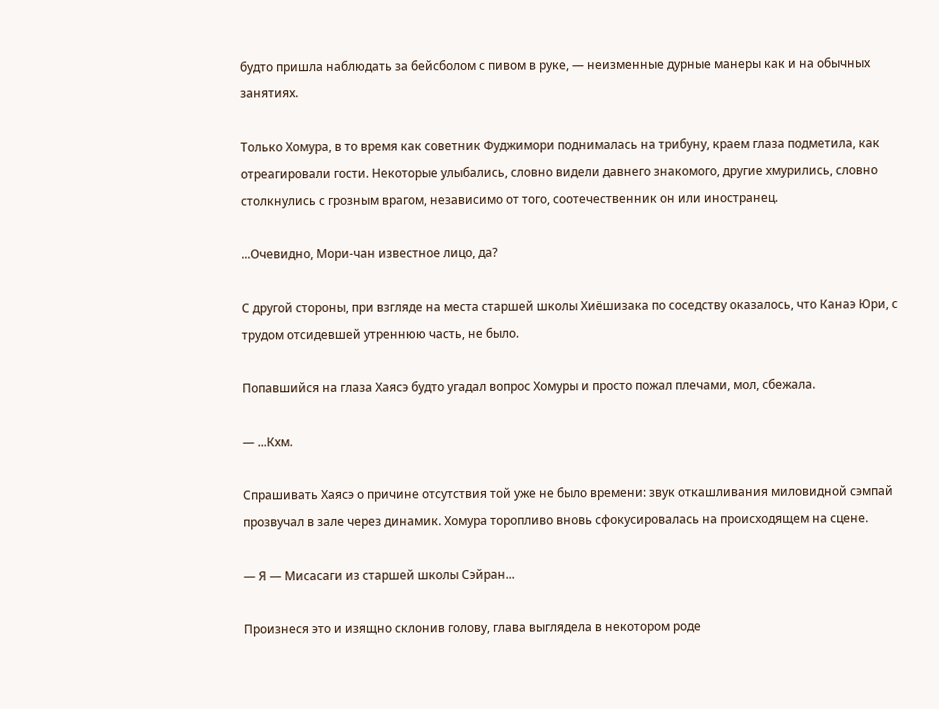будто пришла наблюдать за бейсболом с пивом в руке, — неизменные дурные манеры как и на обычных занятиях.

Только Хомура, в то время как советник Фуджимори поднималась на трибуну, краем глаза подметила, как отреагировали гости. Некоторые улыбались, словно видели давнего знакомого, другие хмурились, словно столкнулись с грозным врагом, независимо от того, соотечественник он или иностранец.

...Очевидно, Мори-чан известное лицо, да?

С другой стороны, при взгляде на места старшей школы Хиёшизака по соседству оказалось, что Канаэ Юри, с трудом отсидевшей утреннюю часть, не было.

Попавшийся на глаза Хаясэ будто угадал вопрос Хомуры и просто пожал плечами, мол, сбежала.

— ...Кхм.

Спрашивать Хаясэ о причине отсутствия той уже не было времени: звук откашливания миловидной сэмпай прозвучал в зале через динамик. Хомура торопливо вновь сфокусировалась на происходящем на сцене.

— Я — Мисасаги из старшей школы Сэйран...

Произнеся это и изящно склонив голову, глава выглядела в некотором роде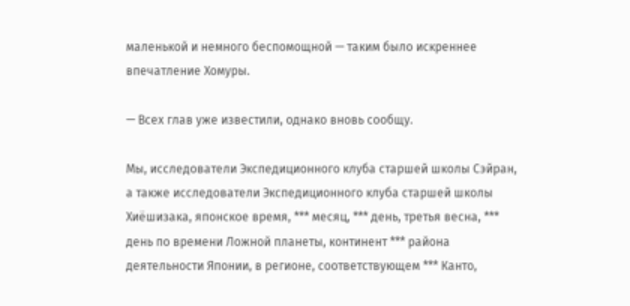маленькой и немного беспомощной — таким было искреннее впечатление Хомуры.

— Всех глав уже известили, однако вновь сообщу.

Мы, исследователи Экспедиционного клуба старшей школы Сэйран, а также исследователи Экспедиционного клуба старшей школы Хиёшизака, японское время, *** месяц, *** день, третья весна, *** день по времени Ложной планеты, континент *** района деятельности Японии, в регионе, соответствующем *** Канто,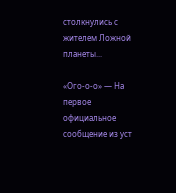столкнулись с жителем Ложной планеты...

«Ого-о-о» — На первое официальное сообщение из уст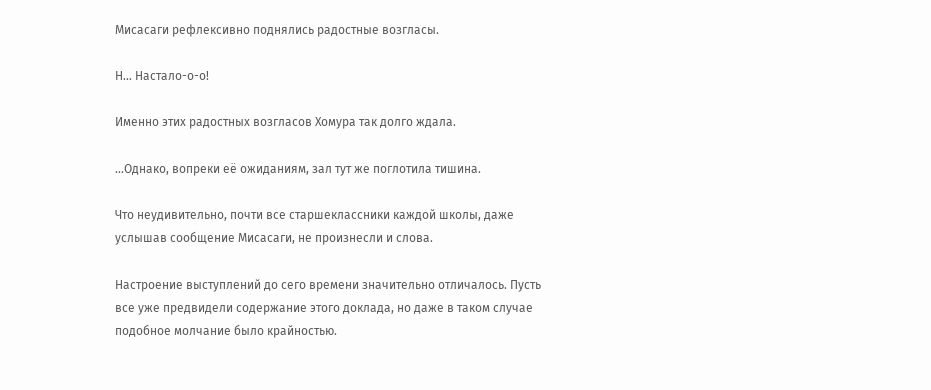Мисасаги рефлексивно поднялись радостные возгласы.

Н… Настало-о-о!

Именно этих радостных возгласов Хомура так долго ждала.

...Однако, вопреки её ожиданиям, зал тут же поглотила тишина.

Что неудивительно, почти все старшеклассники каждой школы, даже услышав сообщение Мисасаги, не произнесли и слова.

Настроение выступлений до сего времени значительно отличалось. Пусть все уже предвидели содержание этого доклада, но даже в таком случае подобное молчание было крайностью.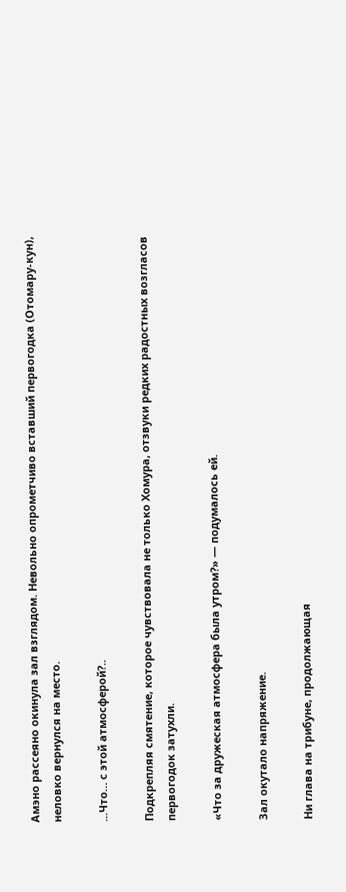Амэно рассеяно окинула зал взглядом. Невольно опрометчиво вставший первогодка (Отомару-кун), неловко вернулся на место.

...Что… с этой атмосферой?..

Подкрепляя смятение, которое чувствовала не только Хомура, отзвуки редких радостных возгласов первогодок затухли.

«Что за дружеская атмосфера была утром?» — подумалось ей.

Зал окутало напряжение.

Ни глава на трибуне, продолжающая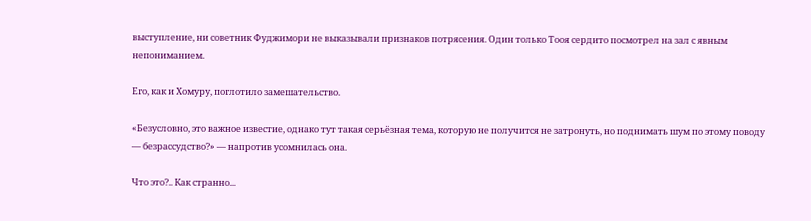выступление, ни советник Фуджимори не выказывали признаков потрясения. Один только Тооя сердито посмотрел на зал с явным непониманием.

Его, как и Хомуру, поглотило замешательство.

«Безусловно, это важное известие, однако тут такая серьёзная тема, которую не получится не затронуть, но поднимать шум по этому поводу — безрассудство?» — напротив усомнилась она.

Что это?.. Как странно...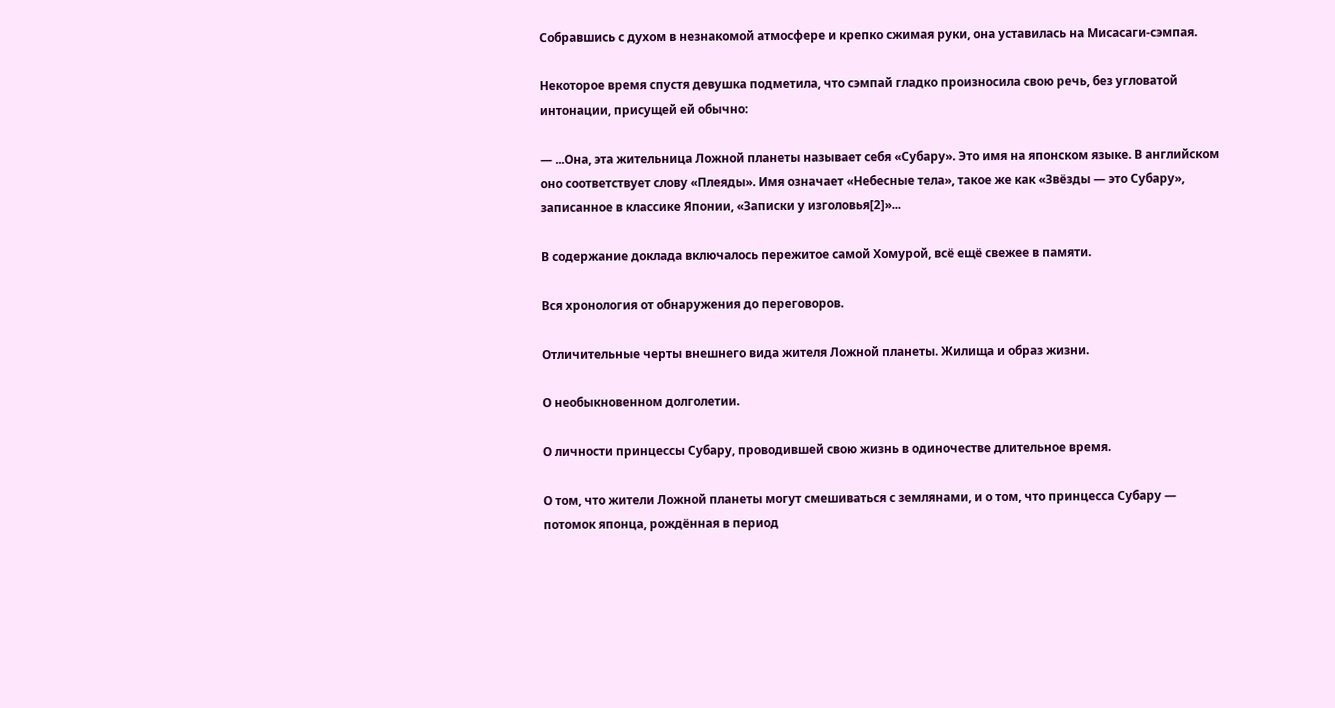Собравшись с духом в незнакомой атмосфере и крепко сжимая руки, она уставилась на Мисасаги-сэмпая.

Некоторое время спустя девушка подметила, что сэмпай гладко произносила свою речь, без угловатой интонации, присущей ей обычно:

— ...Она, эта жительница Ложной планеты называет себя «Субару». Это имя на японском языке. В английском оно соответствует слову «Плеяды». Имя означает «Небесные тела», такое же как «Звёзды — это Субару», записанное в классике Японии, «Записки у изголовья[2]»...

В содержание доклада включалось пережитое самой Хомурой, всё ещё свежее в памяти.

Вся хронология от обнаружения до переговоров.

Отличительные черты внешнего вида жителя Ложной планеты. Жилища и образ жизни.

О необыкновенном долголетии.

О личности принцессы Субару, проводившей свою жизнь в одиночестве длительное время.

О том, что жители Ложной планеты могут смешиваться с землянами, и о том, что принцесса Субару — потомок японца, рождённая в период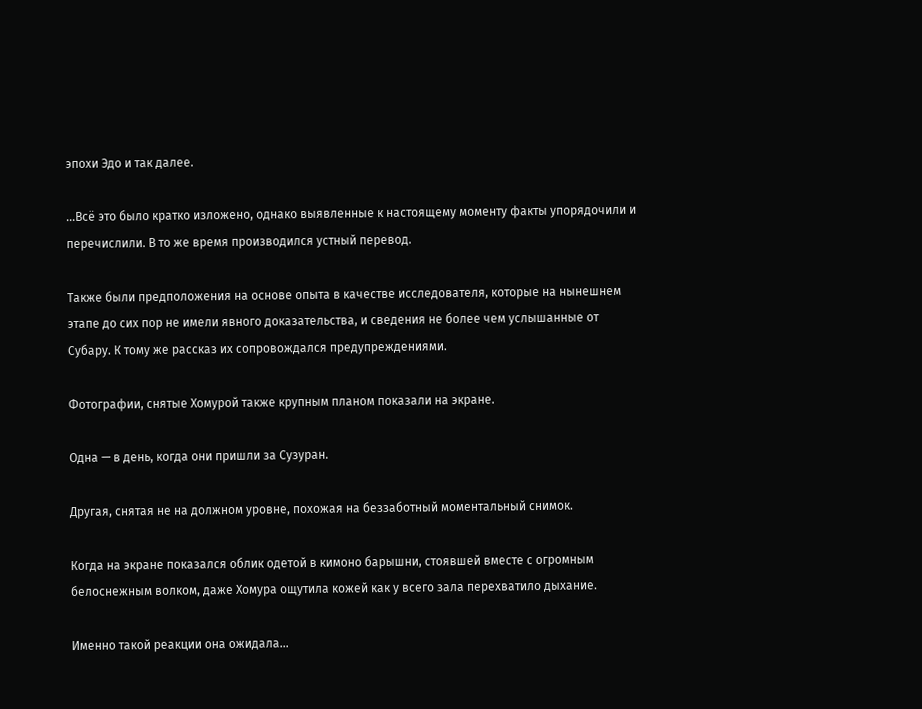эпохи Эдо и так далее.

...Всё это было кратко изложено, однако выявленные к настоящему моменту факты упорядочили и перечислили. В то же время производился устный перевод.

Также были предположения на основе опыта в качестве исследователя, которые на нынешнем этапе до сих пор не имели явного доказательства, и сведения не более чем услышанные от Субару. К тому же рассказ их сопровождался предупреждениями.

Фотографии, снятые Хомурой также крупным планом показали на экране.

Одна — в день, когда они пришли за Сузуран.

Другая, снятая не на должном уровне, похожая на беззаботный моментальный снимок.

Когда на экране показался облик одетой в кимоно барышни, стоявшей вместе с огромным белоснежным волком, даже Хомура ощутила кожей как у всего зала перехватило дыхание.

Именно такой реакции она ожидала...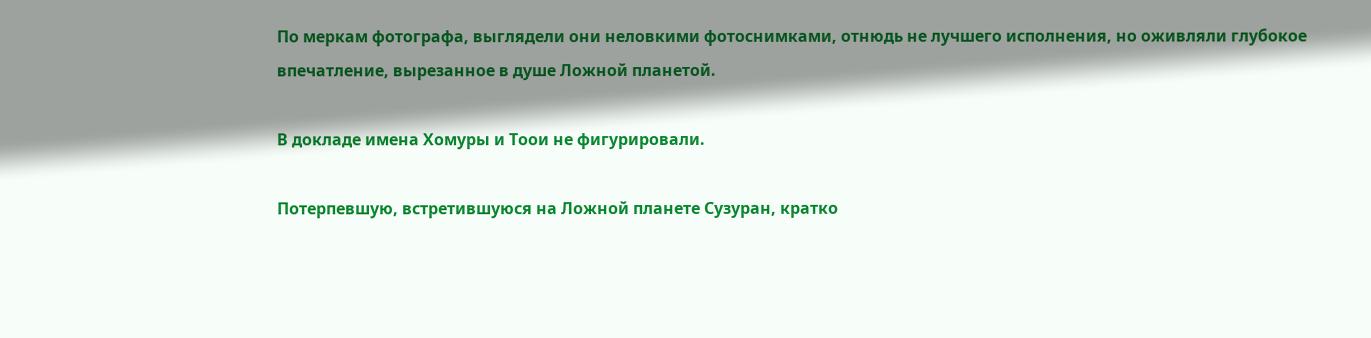По меркам фотографа, выглядели они неловкими фотоснимками, отнюдь не лучшего исполнения, но оживляли глубокое впечатление, вырезанное в душе Ложной планетой.

В докладе имена Хомуры и Тоои не фигурировали.

Потерпевшую, встретившуюся на Ложной планете Сузуран, кратко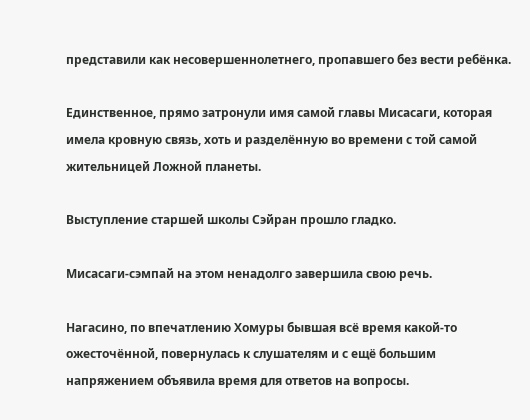представили как несовершеннолетнего, пропавшего без вести ребёнка.

Единственное, прямо затронули имя самой главы Мисасаги, которая имела кровную связь, хоть и разделённую во времени с той самой жительницей Ложной планеты.

Выступление старшей школы Сэйран прошло гладко.

Мисасаги-сэмпай на этом ненадолго завершила свою речь.

Нагасино, по впечатлению Хомуры бывшая всё время какой-то ожесточённой, повернулась к слушателям и с ещё большим напряжением объявила время для ответов на вопросы.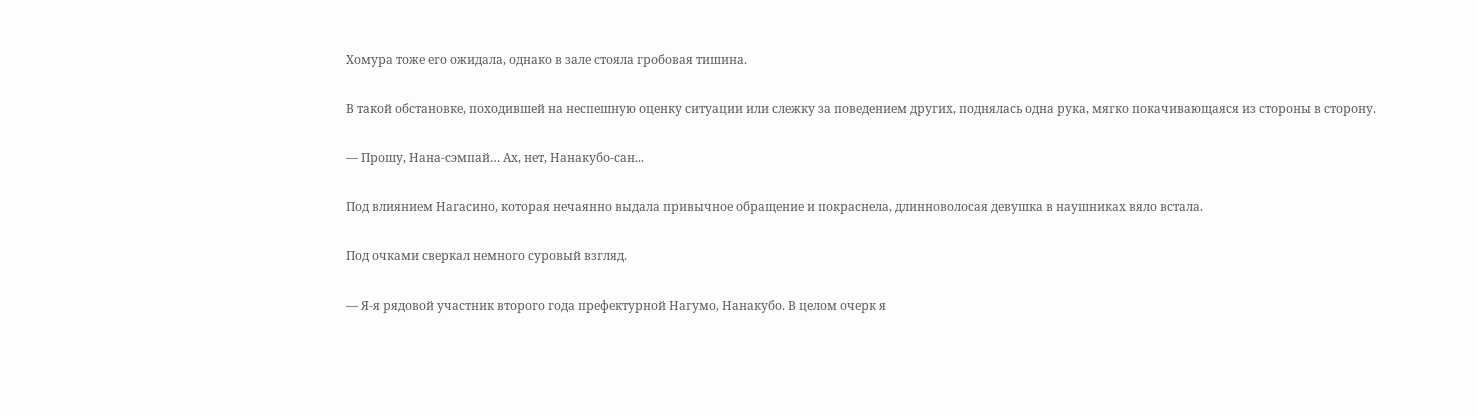Хомура тоже его ожидала, однако в зале стояла гробовая тишина.

В такой обстановке, походившей на неспешную оценку ситуации или слежку за поведением других, поднялась одна рука, мягко покачивающаяся из стороны в сторону.

— Прошу, Нана-сэмпай… Ах, нет, Нанакубо-сан...

Под влиянием Нагасино, которая нечаянно выдала привычное обращение и покраснела, длинноволосая девушка в наушниках вяло встала.

Под очками сверкал немного суровый взгляд.

— Я-я рядовой участник второго года префектурной Нагумо, Нанакубо. В целом очерк я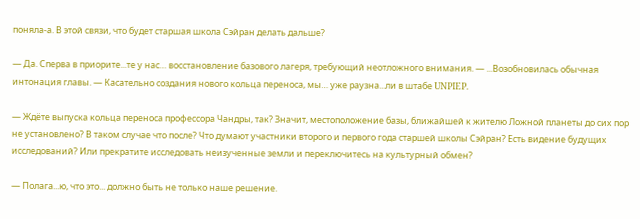поняла-а. В этой связи, что будет старшая школа Сэйран делать дальше?

— Да. Сперва в приорите...те у нас… восстановление базового лагеря, требующий неотложного внимания. — ...Возобновилась обычная интонация главы. — Касательно создания нового кольца переноса, мы… уже раузна...ли в штабе UNPIEP.

— Ждёте выпуска кольца переноса профессора Чандры, так? Значит, местоположение базы, ближайшей к жителю Ложной планеты до сих пор не установлено? В таком случае что после? Что думают участники второго и первого года старшей школы Сэйран? Есть видение будущих исследований? Или прекратите исследовать неизученные земли и переключитесь на культурный обмен?

— Полага...ю, что это... должно быть не только наше решение.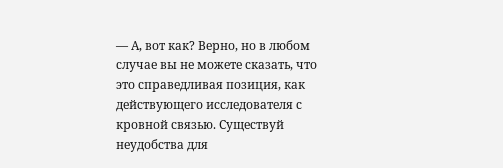— А, вот как? Верно, но в любом случае вы не можете сказать, что это справедливая позиция, как действующего исследователя с кровной связью. Существуй неудобства для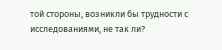той стороны, возникли бы трудности с исследованиями, не так ли?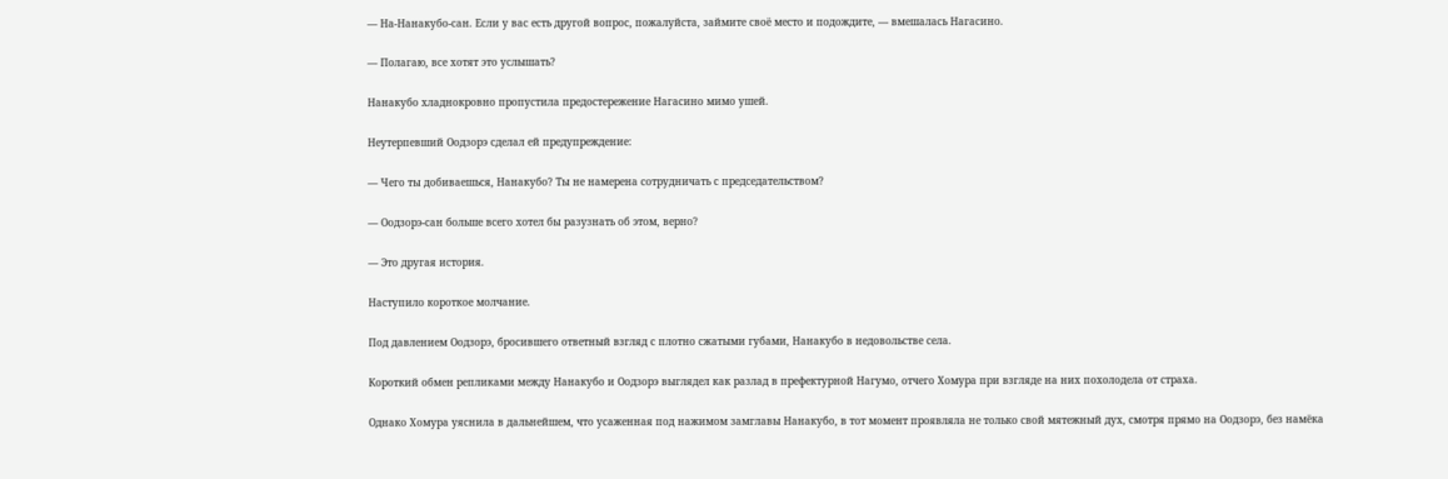— На-Нанакубо-сан. Если у вас есть другой вопрос, пожалуйста, займите своё место и подождите, — вмешалась Нагасино.

— Полагаю, все хотят это услышать?

Нанакубо хладнокровно пропустила предостережение Нагасино мимо ушей.

Неутерпевший Оодзорэ сделал ей предупреждение:

— Чего ты добиваешься, Нанакубо? Ты не намерена сотрудничать с председательством?

— Оодзорэ-сан больше всего хотел бы разузнать об этом, верно?

— Это другая история.

Наступило короткое молчание.

Под давлением Оодзорэ, бросившего ответный взгляд с плотно сжатыми губами, Нанакубо в недовольстве села.

Короткий обмен репликами между Нанакубо и Оодзорэ выглядел как разлад в префектурной Нагумо, отчего Хомура при взгляде на них похолодела от страха.

Однако Хомура уяснила в дальнейшем, что усаженная под нажимом замглавы Нанакубо, в тот момент проявляла не только свой мятежный дух, смотря прямо на Оодзорэ, без намёка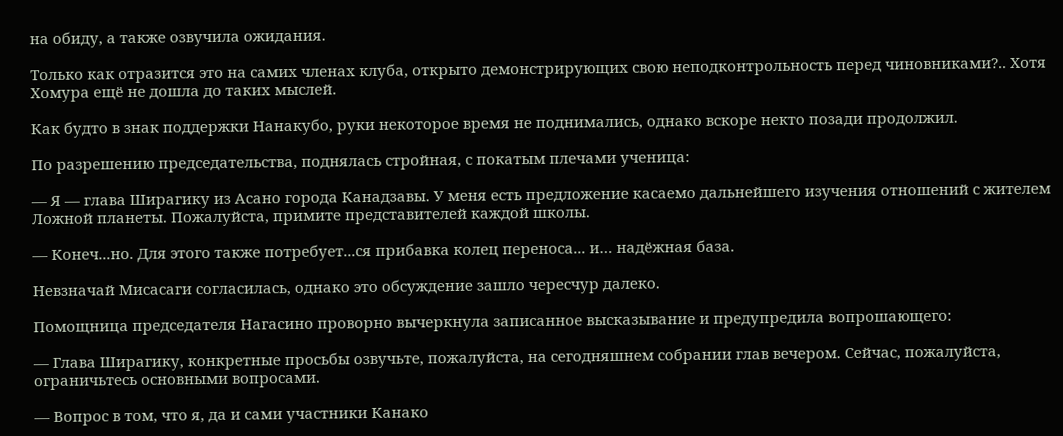на обиду, а также озвучила ожидания.

Только как отразится это на самих членах клуба, открыто демонстрирующих свою неподконтрольность перед чиновниками?.. Хотя Хомура ещё не дошла до таких мыслей.

Как будто в знак поддержки Нанакубо, руки некоторое время не поднимались, однако вскоре некто позади продолжил.

По разрешению председательства, поднялась стройная, с покатым плечами ученица:

— Я — глава Ширагику из Асано города Канадзавы. У меня есть предложение касаемо дальнейшего изучения отношений с жителем Ложной планеты. Пожалуйста, примите представителей каждой школы.

— Конеч...но. Для этого также потребует...ся прибавка колец переноса... и… надёжная база.

Невзначай Мисасаги согласилась, однако это обсуждение зашло чересчур далеко.

Помощница председателя Нагасино проворно вычеркнула записанное высказывание и предупредила вопрошающего:

— Глава Ширагику, конкретные просьбы озвучьте, пожалуйста, на сегодняшнем собрании глав вечером. Сейчас, пожалуйста, ограничьтесь основными вопросами.

— Вопрос в том, что я, да и сами участники Канако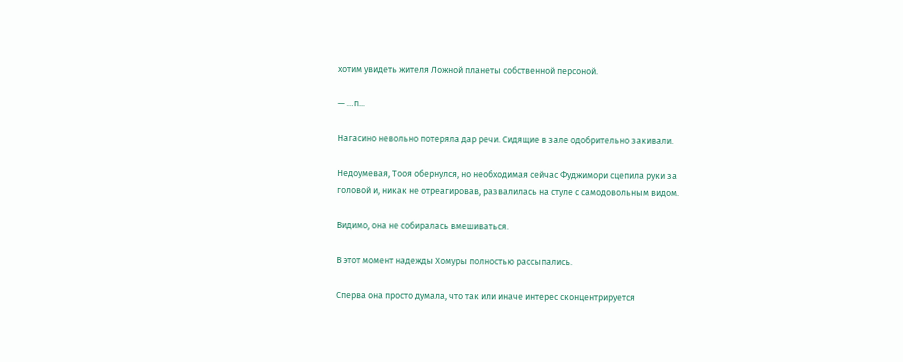хотим увидеть жителя Ложной планеты собственной персоной.

— …п...

Нагасино невольно потеряла дар речи. Сидящие в зале одобрительно закивали.

Недоумевая, Тооя обернулся, но необходимая сейчас Фуджимори сцепила руки за головой и, никак не отреагировав, развалилась на стуле с самодовольным видом.

Видимо, она не собиралась вмешиваться.

В этот момент надежды Хомуры полностью рассыпались.

Сперва она просто думала, что так или иначе интерес сконцентрируется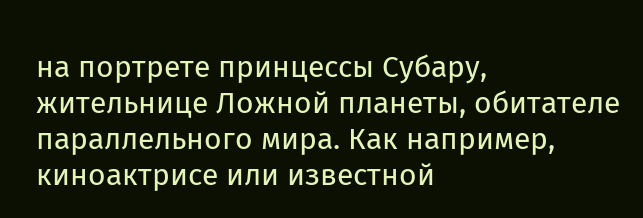на портрете принцессы Субару, жительнице Ложной планеты, обитателе параллельного мира. Как например, киноактрисе или известной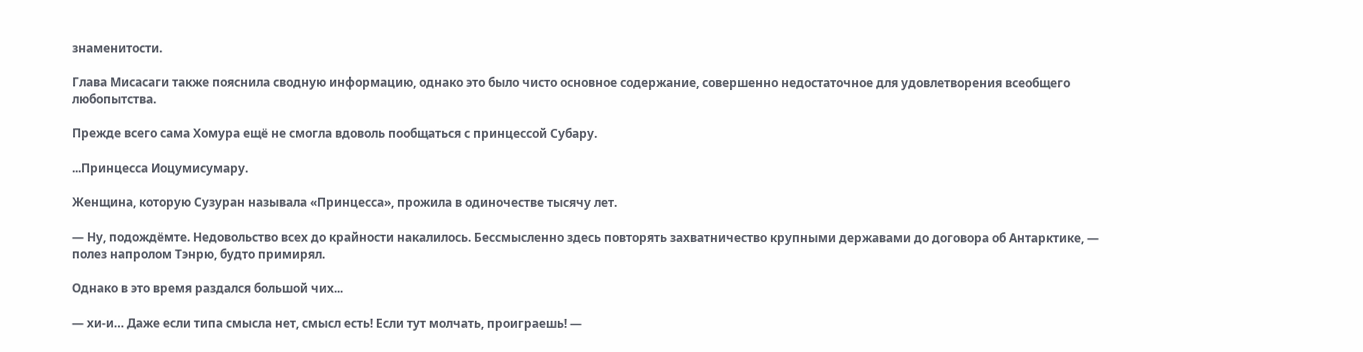знаменитости.

Глава Мисасаги также пояснила сводную информацию, однако это было чисто основное содержание, совершенно недостаточное для удовлетворения всеобщего любопытства.

Прежде всего сама Хомура ещё не смогла вдоволь пообщаться с принцессой Субару.

...Принцесса Иоцумисумару.

Женщина, которую Сузуран называла «Принцесса», прожила в одиночестве тысячу лет.

— Ну, подождёмте. Недовольство всех до крайности накалилось. Бессмысленно здесь повторять захватничество крупными державами до договора об Антарктике, — полез напролом Тэнрю, будто примирял.

Однако в это время раздался большой чих...

— хи-и… Даже если типа смысла нет, смысл есть! Если тут молчать, проиграешь! —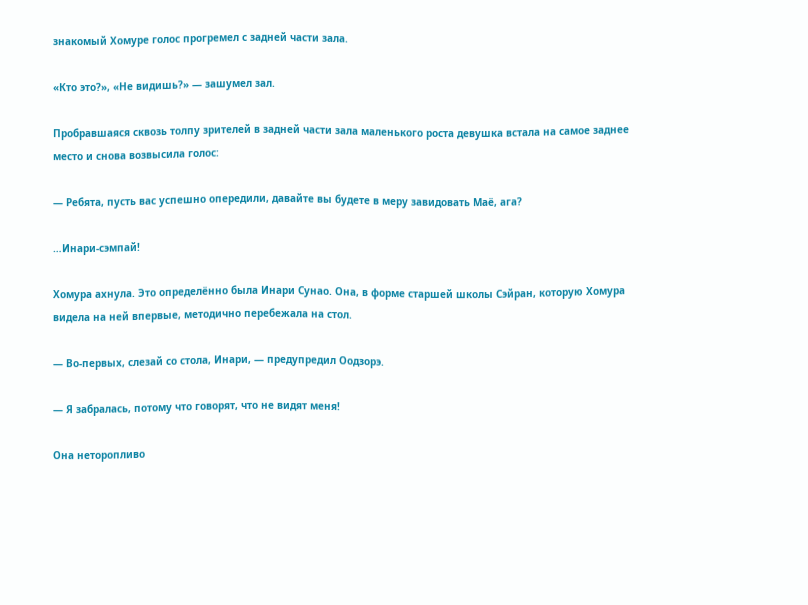знакомый Хомуре голос прогремел с задней части зала.

«Кто это?», «Не видишь?» — зашумел зал.

Пробравшаяся сквозь толпу зрителей в задней части зала маленького роста девушка встала на самое заднее место и снова возвысила голос:

— Ребята, пусть вас успешно опередили, давайте вы будете в меру завидовать Маё, ага?

…Инари-сэмпай!

Хомура ахнула. Это определённо была Инари Сунао. Она, в форме старшей школы Сэйран, которую Хомура видела на ней впервые, методично перебежала на стол.

— Во-первых, слезай со стола, Инари, — предупредил Оодзорэ.

— Я забралась, потому что говорят, что не видят меня!

Она неторопливо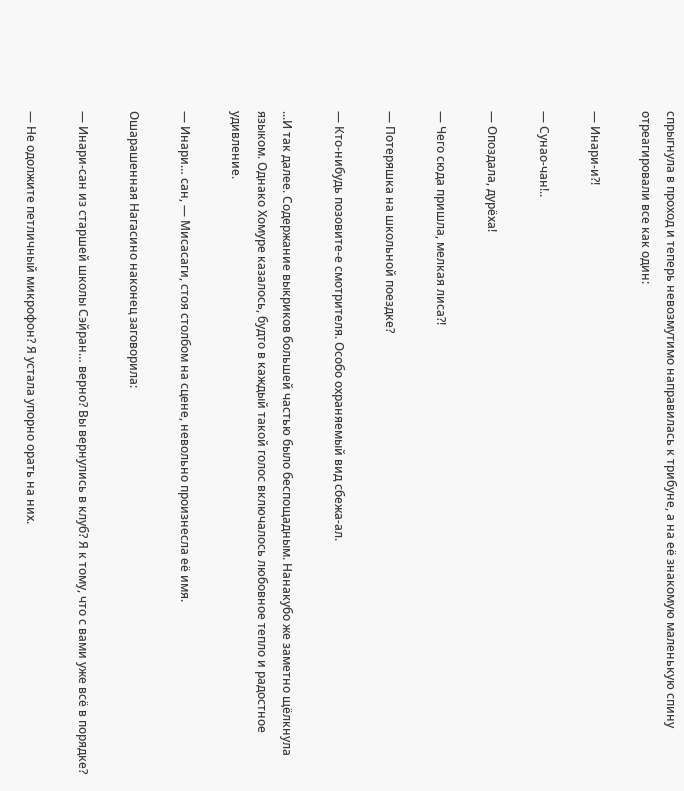спрыгнула в проход и теперь невозмутимо направилась к трибуне, а на её знакомую маленькую спину отреагировали все как один:

— Инари-и?!

— Сунао-чан!..

— Опоздала, дурёха!

— Чего сюда пришла, мелкая лиса?!

— Потеряшка на школьной поездке?

— Кто-нибудь позовите-е смотрителя. Особо охраняемый вид сбежа-ал.

...И так далее. Содержание выкриков большей частью было беспощадным. Нанакубо же заметно щёлкнула языком. Однако Хомуре казалось, будто в каждый такой голос включалось любовное тепло и радостное удивление.

— Инари… сан, — Мисасаги, стоя столбом на сцене, невольно произнесла её имя.

Ошарашенная Нагасино наконец заговорила:

— Инари-сан из старшей школы Сэйран… верно? Вы вернулись в клуб? Я к тому, что с вами уже всё в порядке?

— Не одолжите петличный микрофон? Я устала упорно орать на них.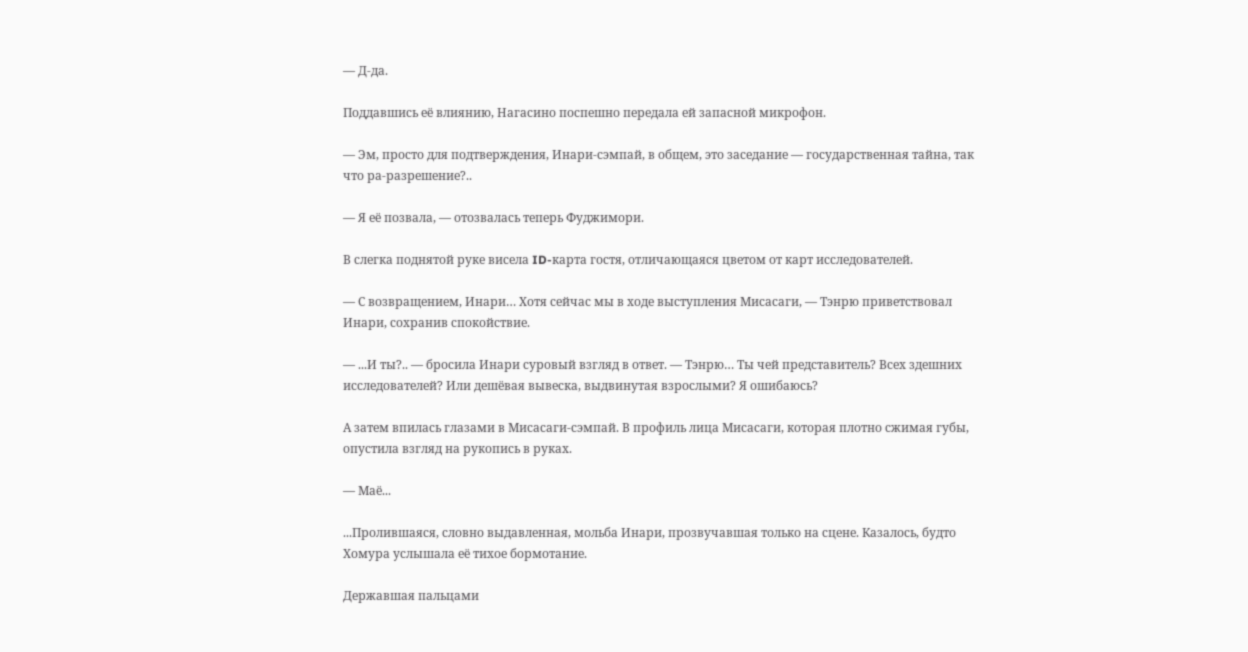— Д-да.

Поддавшись её влиянию, Нагасино поспешно передала ей запасной микрофон.

— Эм, просто для подтверждения, Инари-сэмпай, в общем, это заседание — государственная тайна, так что ра-разрешение?..

— Я её позвала, — отозвалась теперь Фуджимори.

В слегка поднятой руке висела ID-карта гостя, отличающаяся цветом от карт исследователей.

— С возвращением, Инари… Хотя сейчас мы в ходе выступления Мисасаги, — Тэнрю приветствовал Инари, сохранив спокойствие.

— ...И ты?.. — бросила Инари суровый взгляд в ответ. — Тэнрю… Ты чей представитель? Всех здешних исследователей? Или дешёвая вывеска, выдвинутая взрослыми? Я ошибаюсь?

А затем впилась глазами в Мисасаги-сэмпай. В профиль лица Мисасаги, которая плотно сжимая губы, опустила взгляд на рукопись в руках.

— Маё...

...Пролившаяся, словно выдавленная, мольба Инари, прозвучавшая только на сцене. Казалось, будто Хомура услышала её тихое бормотание.

Державшая пальцами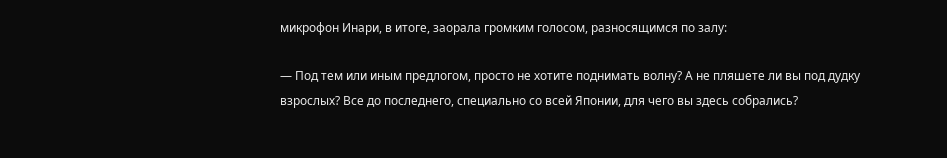микрофон Инари, в итоге, заорала громким голосом, разносящимся по залу:

— Под тем или иным предлогом, просто не хотите поднимать волну? А не пляшете ли вы под дудку взрослых? Все до последнего, специально со всей Японии, для чего вы здесь собрались?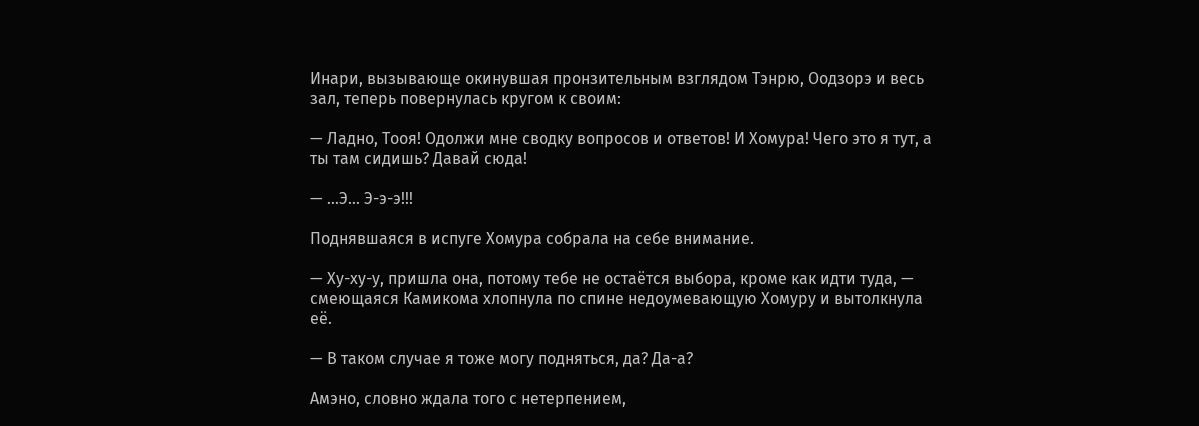Инари, вызывающе окинувшая пронзительным взглядом Тэнрю, Оодзорэ и весь зал, теперь повернулась кругом к своим:

— Ладно, Тооя! Одолжи мне сводку вопросов и ответов! И Хомура! Чего это я тут, а ты там сидишь? Давай сюда!

— …Э… Э-э-э!!!

Поднявшаяся в испуге Хомура собрала на себе внимание.

— Ху-ху-у, пришла она, потому тебе не остаётся выбора, кроме как идти туда, — смеющаяся Камикома хлопнула по спине недоумевающую Хомуру и вытолкнула её.

— В таком случае я тоже могу подняться, да? Да-а?

Амэно, словно ждала того с нетерпением,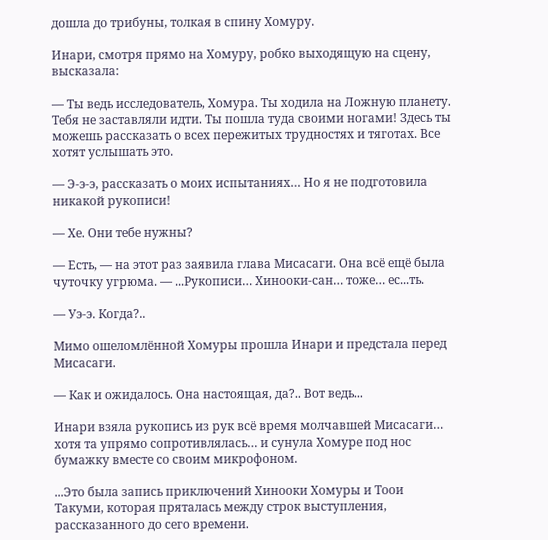дошла до трибуны, толкая в спину Хомуру.

Инари, смотря прямо на Хомуру, робко выходящую на сцену, высказала:

— Ты ведь исследователь, Хомура. Ты ходила на Ложную планету. Тебя не заставляли идти. Ты пошла туда своими ногами! Здесь ты можешь рассказать о всех пережитых трудностях и тяготах. Все хотят услышать это.

— Э-э-э, рассказать о моих испытаниях… Но я не подготовила никакой рукописи!

— Хе. Они тебе нужны?

— Есть, — на этот раз заявила глава Мисасаги. Она всё ещё была чуточку угрюма. — ...Рукописи… Хинооки-сан… тоже… ес...ть.

— Уэ-э. Когда?..

Мимо ошеломлённой Хомуры прошла Инари и предстала перед Мисасаги.

— Как и ожидалось. Она настоящая, да?.. Вот ведь...

Инари взяла рукопись из рук всё время молчавшей Мисасаги… хотя та упрямо сопротивлялась… и сунула Хомуре под нос бумажку вместе со своим микрофоном.

...Это была запись приключений Хинооки Хомуры и Тоои Такуми, которая пряталась между строк выступления, рассказанного до сего времени.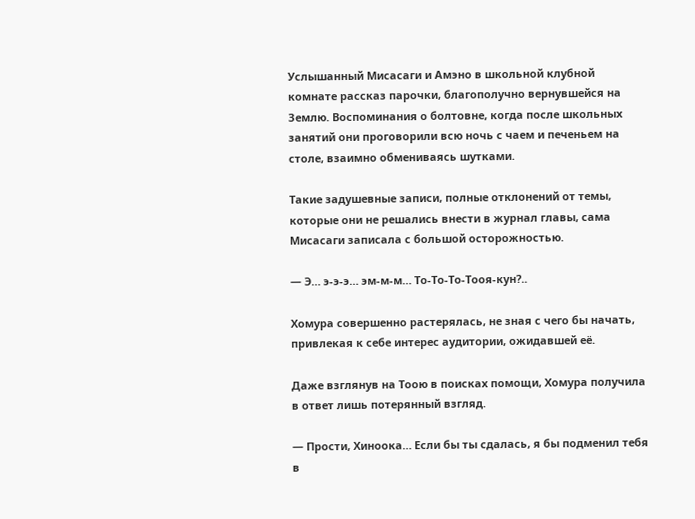Услышанный Мисасаги и Амэно в школьной клубной комнате рассказ парочки, благополучно вернувшейся на Землю. Воспоминания о болтовне, когда после школьных занятий они проговорили всю ночь с чаем и печеньем на столе, взаимно обмениваясь шутками.

Такие задушевные записи, полные отклонений от темы, которые они не решались внести в журнал главы, сама Мисасаги записала с большой осторожностью.

— Э… э-э-э… эм-м-м… То-То-То-Тооя-кун?..

Хомура совершенно растерялась, не зная с чего бы начать, привлекая к себе интерес аудитории, ожидавшей её.

Даже взглянув на Тоою в поисках помощи, Хомура получила в ответ лишь потерянный взгляд.

— Прости, Хиноока… Если бы ты сдалась, я бы подменил тебя в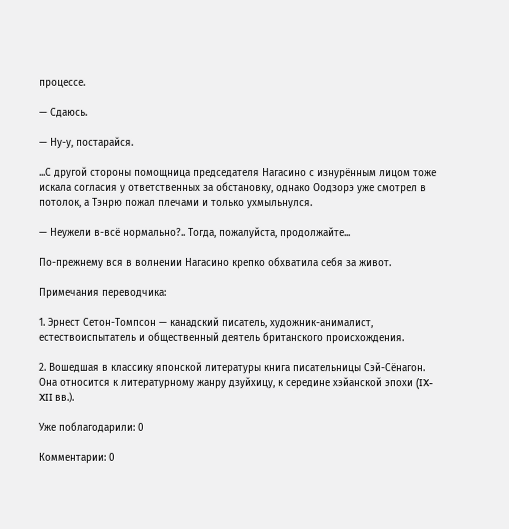процессе.

— Сдаюсь.

— Ну-у, постарайся.

...С другой стороны помощница председателя Нагасино с изнурённым лицом тоже искала согласия у ответственных за обстановку, однако Оодзорэ уже смотрел в потолок, а Тэнрю пожал плечами и только ухмыльнулся.

— Неужели в-всё нормально?.. Тогда, пожалуйста, продолжайте...

По-прежнему вся в волнении Нагасино крепко обхватила себя за живот.

Примечания переводчика:

1. Эрнест Сетон-Томпсон — канадский писатель, художник-анималист, естествоиспытатель и общественный деятель британского происхождения.

2. Вошедшая в классику японской литературы книга писательницы Сэй-Сёнагон. Она относится к литературному жанру дзуйхицу, к середине хэйанской эпохи (IX-XII вв.).

Уже поблагодарили: 0

Комментарии: 0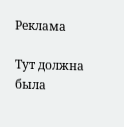Реклама

Тут должна была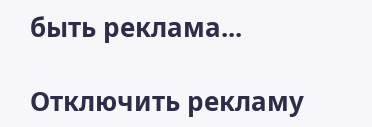быть реклама...

Отключить рекламу